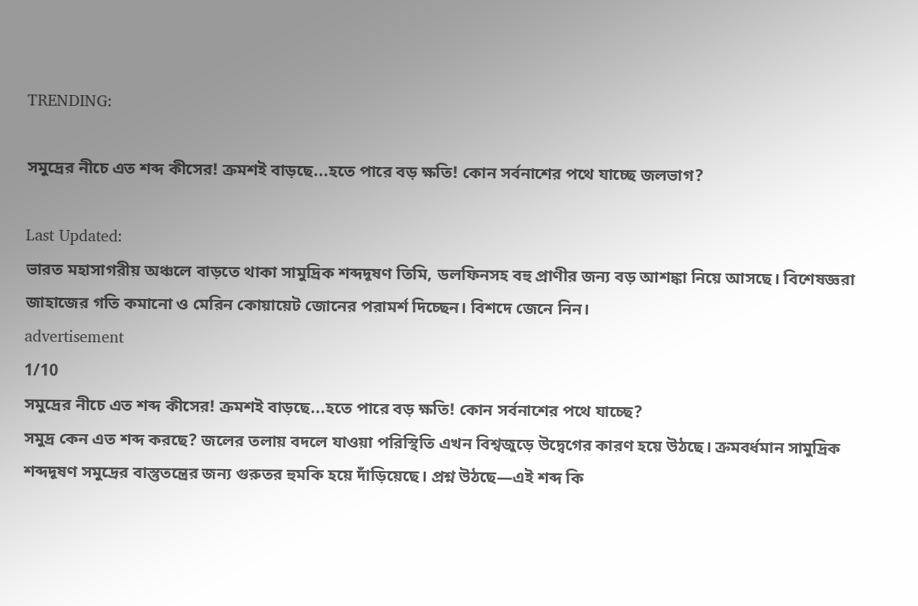TRENDING:

সমুদ্রের নীচে এত শব্দ কীসের! ক্রমশই বাড়ছে...হতে পারে বড় ক্ষতি! কোন সর্বনাশের পথে যাচ্ছে জলভাগ?

Last Updated:
ভারত মহাসাগরীয় অঞ্চলে বাড়তে থাকা সামুদ্রিক শব্দদূষণ তিমি, ডলফিনসহ বহু প্রাণীর জন্য বড় আশঙ্কা নিয়ে আসছে। বিশেষজ্ঞরা জাহাজের গতি কমানো ও মেরিন কোয়ায়েট জোনের পরামর্শ দিচ্ছেন। বিশদে জেনে নিন।
advertisement
1/10
সমুদ্রের নীচে এত শব্দ কীসের! ক্রমশই বাড়ছে...হতে পারে বড় ক্ষতি! কোন সর্বনাশের পথে যাচ্ছে?
সমুদ্র কেন এত শব্দ করছে? জলের তলায় বদলে যাওয়া পরিস্থিতি এখন বিশ্বজুড়ে উদ্বেগের কারণ হয়ে উঠছে। ক্রমবর্ধমান সামুদ্রিক শব্দদূষণ সমুদ্রের বাস্তুতন্ত্রের জন্য গুরুতর হুমকি হয়ে দাঁড়িয়েছে। প্রশ্ন উঠছে—এই শব্দ কি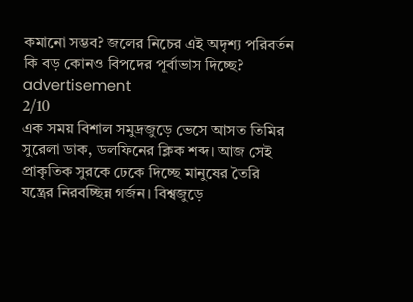কমানো সম্ভব? জলের নিচের এই অদৃশ্য পরিবর্তন কি বড় কোনও বিপদের পূর্বাভাস দিচ্ছে?
advertisement
2/10
এক সময় বিশাল সমুদ্রজুড়ে ভেসে আসত তিমির সুরেলা ডাক, ডলফিনের ক্লিক শব্দ। আজ সেই প্রাকৃতিক সুরকে ঢেকে দিচ্ছে মানুষের তৈরি যন্ত্রের নিরবচ্ছিন্ন গর্জন। বিশ্বজুড়ে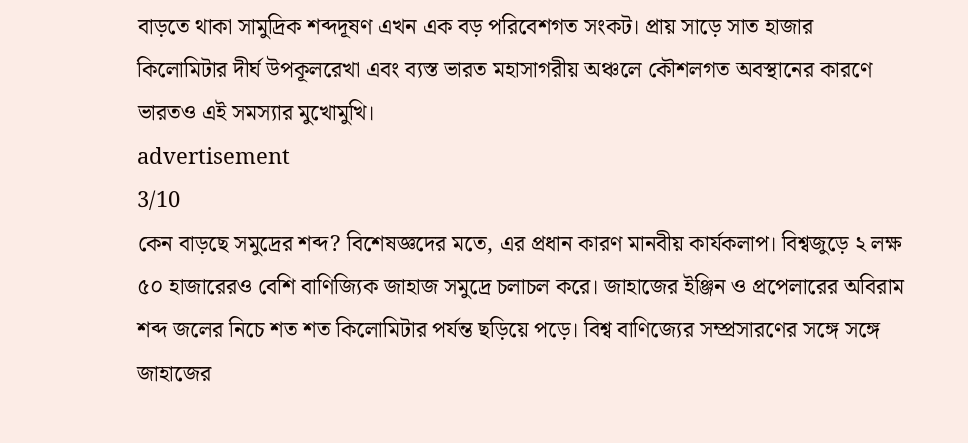বাড়তে থাকা সামুদ্রিক শব্দদূষণ এখন এক বড় পরিবেশগত সংকট। প্রায় সাড়ে সাত হাজার কিলোমিটার দীর্ঘ উপকূলরেখা এবং ব্যস্ত ভারত মহাসাগরীয় অঞ্চলে কৌশলগত অবস্থানের কারণে ভারতও এই সমস্যার মুখোমুখি।
advertisement
3/10
কেন বাড়ছে সমুদ্রের শব্দ? বিশেষজ্ঞদের মতে, এর প্রধান কারণ মানবীয় কার্যকলাপ। বিশ্বজুড়ে ২ লক্ষ ৫০ হাজারেরও বেশি বাণিজ্যিক জাহাজ সমুদ্রে চলাচল করে। জাহাজের ইঞ্জিন ও প্রপেলারের অবিরাম শব্দ জলের নিচে শত শত কিলোমিটার পর্যন্ত ছড়িয়ে পড়ে। বিশ্ব বাণিজ্যের সম্প্রসারণের সঙ্গে সঙ্গে জাহাজের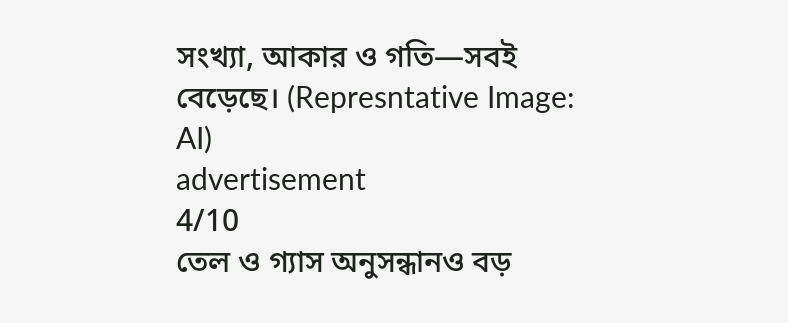সংখ্যা, আকার ও গতি—সবই বেড়েছে। (Represntative Image: AI)
advertisement
4/10
তেল ও গ্যাস অনুসন্ধানও বড়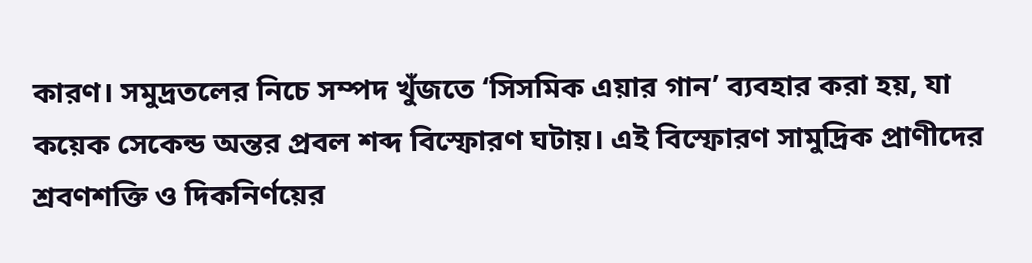কারণ। সমুদ্রতলের নিচে সম্পদ খুঁজতে ‘সিসমিক এয়ার গান’ ব্যবহার করা হয়, যা কয়েক সেকেন্ড অন্তর প্রবল শব্দ বিস্ফোরণ ঘটায়। এই বিস্ফোরণ সামুদ্রিক প্রাণীদের শ্রবণশক্তি ও দিকনির্ণয়ের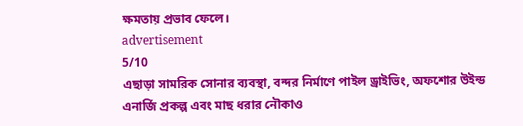ক্ষমতায় প্রভাব ফেলে।
advertisement
5/10
এছাড়া সামরিক সোনার ব্যবস্থা, বন্দর নির্মাণে পাইল ড্রাইভিং, অফশোর উইন্ড এনার্জি প্রকল্প এবং মাছ ধরার নৌকাও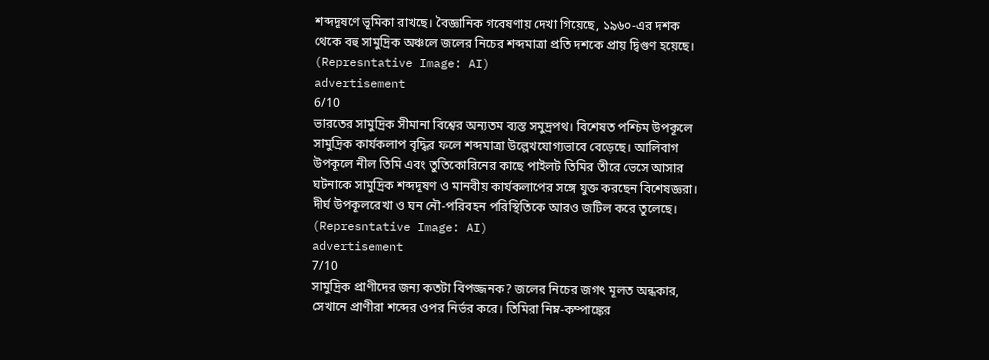শব্দদূষণে ভূমিকা রাখছে। বৈজ্ঞানিক গবেষণায় দেখা গিয়েছে, ১৯৬০-এর দশক থেকে বহু সামুদ্রিক অঞ্চলে জলের নিচের শব্দমাত্রা প্রতি দশকে প্রায় দ্বিগুণ হয়েছে। (Represntative Image: AI)
advertisement
6/10
ভারতের সামুদ্রিক সীমানা বিশ্বের অন্যতম ব্যস্ত সমুদ্রপথ। বিশেষত পশ্চিম উপকূলে সামুদ্রিক কার্যকলাপ বৃদ্ধির ফলে শব্দমাত্রা উল্লেখযোগ্যভাবে বেড়েছে। আলিবাগ উপকূলে নীল তিমি এবং তুতিকোরিনের কাছে পাইলট তিমির তীরে ভেসে আসার ঘটনাকে সামুদ্রিক শব্দদূষণ ও মানবীয় কার্যকলাপের সঙ্গে যুক্ত করছেন বিশেষজ্ঞরা। দীর্ঘ উপকূলরেখা ও ঘন নৌ-পরিবহন পরিস্থিতিকে আরও জটিল করে তুলেছে। (Represntative Image: AI)
advertisement
7/10
সামুদ্রিক প্রাণীদের জন্য কতটা বিপজ্জনক? জলের নিচের জগৎ মূলত অন্ধকার, সেখানে প্রাণীরা শব্দের ওপর নির্ভর করে। তিমিরা নিম্ন-কম্পাঙ্কের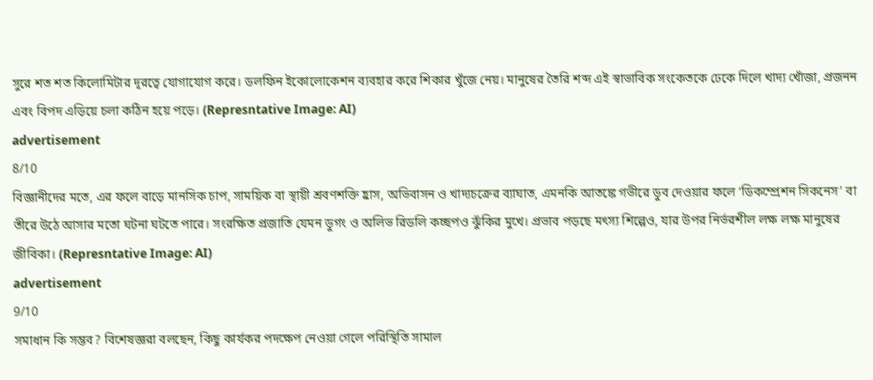সুরে শত শত কিলোমিটার দূরত্বে যোগাযোগ করে। ডলফিন ইকোলোকেশন ব্যবহার করে শিকার খুঁজে নেয়। মানুষের তৈরি শব্দ এই স্বাভাবিক সংকেতকে ঢেকে দিলে খাদ্য খোঁজা, প্রজনন এবং বিপদ এড়িয়ে চলা কঠিন হয়ে পড়ে। (Represntative Image: AI)
advertisement
8/10
বিজ্ঞানীদের মতে, এর ফলে বাড়ে মানসিক চাপ, সাময়িক বা স্থায়ী শ্রবণশক্তি হ্রাস, অভিবাসন ও খাদ্যচক্রের ব্যাঘাত, এমনকি আতঙ্কে গভীরে ডুব দেওয়ার ফলে ‘ডিকম্প্রেশন সিকনেস’ বা তীরে উঠে আসার মতো ঘটনা ঘটতে পারে। সংরক্ষিত প্রজাতি যেমন ডুগং ও অলিভ রিডলি কচ্ছপও ঝুঁকির মুখে। প্রভাব পড়ছে মৎস্য শিল্পেও, যার উপর নির্ভরশীল লক্ষ লক্ষ মানুষের জীবিকা। (Represntative Image: AI)
advertisement
9/10
সমাধান কি সম্ভব? বিশেষজ্ঞরা বলছেন, কিছু কার্যকর পদক্ষেপ নেওয়া গেলে পরিস্থিতি সামাল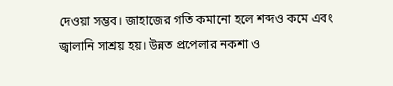দেওয়া সম্ভব। জাহাজের গতি কমানো হলে শব্দও কমে এবং জ্বালানি সাশ্রয় হয়। উন্নত প্রপেলার নকশা ও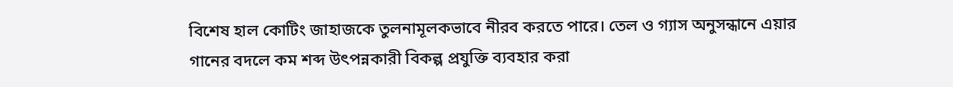বিশেষ হাল কোটিং জাহাজকে তুলনামূলকভাবে নীরব করতে পারে। তেল ও গ্যাস অনুসন্ধানে এয়ার গানের বদলে কম শব্দ উৎপন্নকারী বিকল্প প্রযুক্তি ব্যবহার করা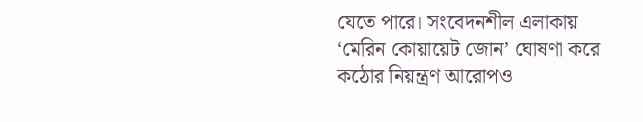যেতে পারে। সংবেদনশীল এলাকায় ‘মেরিন কোয়ায়েট জোন’ ঘোষণা করে কঠোর নিয়ন্ত্রণ আরোপও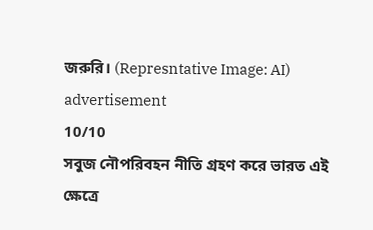জরুরি। (Represntative Image: AI)
advertisement
10/10
সবুজ নৌপরিবহন নীতি গ্রহণ করে ভারত এই ক্ষেত্রে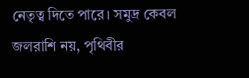নেতৃত্ব দিতে পারে। সমুদ্র কেবল জলরাশি নয়, পৃথিবীর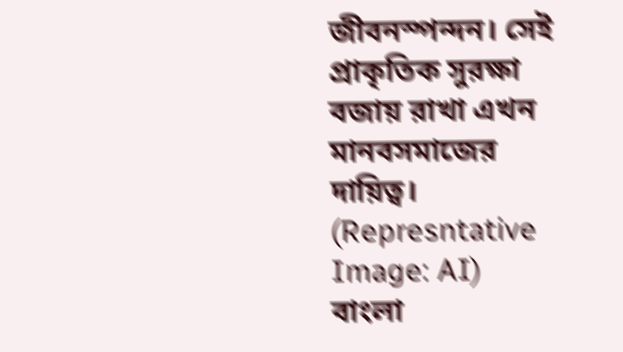জীবনস্পন্দন। সেই প্রাকৃতিক সুরক্ষা বজায় রাখা এখন মানবসমাজের দায়িত্ব। (Represntative Image: AI)
বাংলা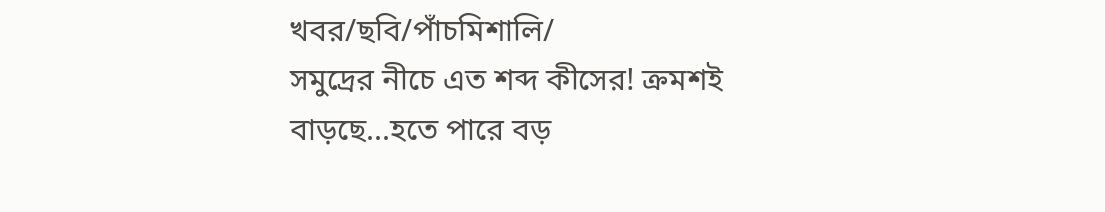খবর/ছবি/পাঁচমিশালি/
সমুদ্রের নীচে এত শব্দ কীসের! ক্রমশই বাড়ছে...হতে পারে বড়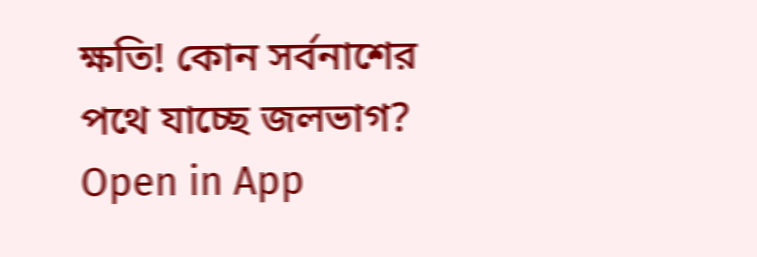ক্ষতি! কোন সর্বনাশের পথে যাচ্ছে জলভাগ?
Open in App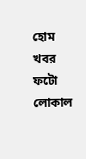হোম
খবর
ফটো
লোকাল